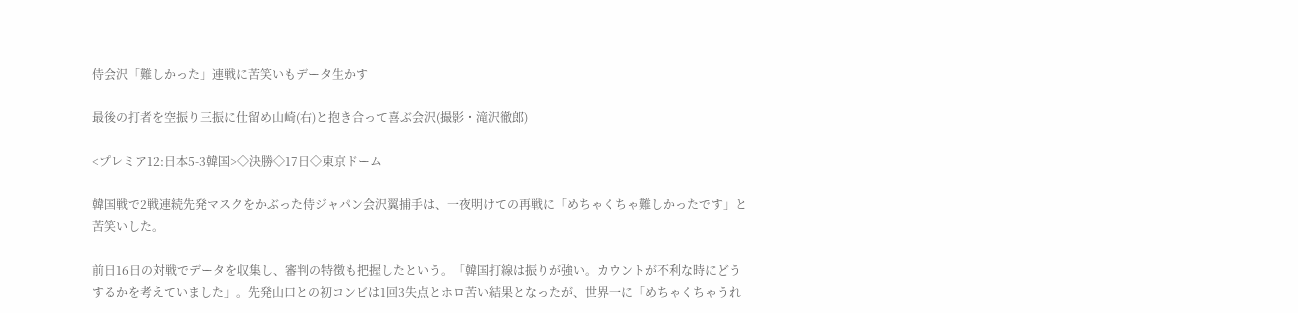侍会沢「難しかった」連戦に苦笑いもデータ生かす

最後の打者を空振り三振に仕留め山崎(右)と抱き合って喜ぶ会沢(撮影・滝沢徹郎)

<プレミア12:日本5-3韓国>◇決勝◇17日◇東京ドーム

韓国戦で2戦連続先発マスクをかぶった侍ジャパン会沢翼捕手は、一夜明けての再戦に「めちゃくちゃ難しかったです」と苦笑いした。

前日16日の対戦でデータを収集し、審判の特徴も把握したという。「韓国打線は振りが強い。カウントが不利な時にどうするかを考えていました」。先発山口との初コンビは1回3失点とホロ苦い結果となったが、世界一に「めちゃくちゃうれ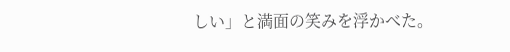しい」と満面の笑みを浮かべた。